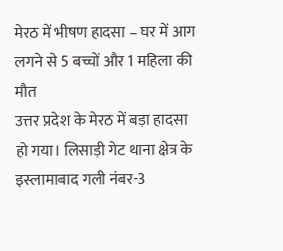मेरठ में भीषण हादसा – घर में आग लगने से 5 बच्चों और 1 महिला की मौत
उत्तर प्रदेश के मेरठ में बड़ा हादसा हो गया। लिसाड़ी गेट थाना क्षेत्र के इस्लामाबाद गली नंबर-3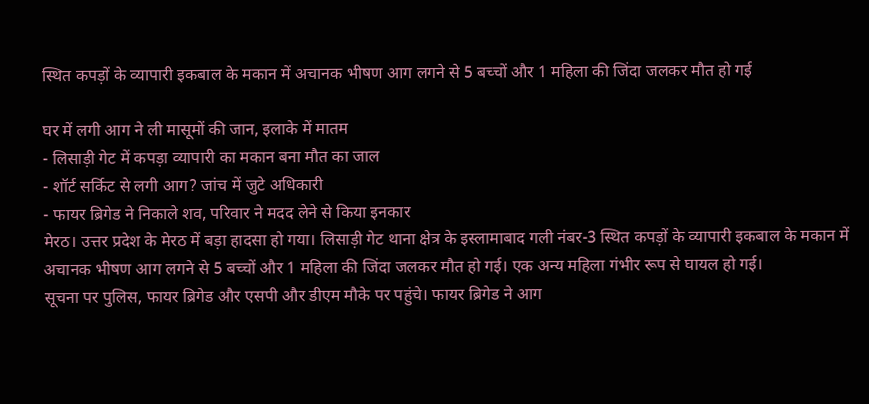स्थित कपड़ों के व्यापारी इकबाल के मकान में अचानक भीषण आग लगने से 5 बच्चों और 1 महिला की जिंदा जलकर मौत हो गई

घर में लगी आग ने ली मासूमों की जान, इलाके में मातम
- लिसाड़ी गेट में कपड़ा व्यापारी का मकान बना मौत का जाल
- शॉर्ट सर्किट से लगी आग? जांच में जुटे अधिकारी
- फायर ब्रिगेड ने निकाले शव, परिवार ने मदद लेने से किया इनकार
मेरठ। उत्तर प्रदेश के मेरठ में बड़ा हादसा हो गया। लिसाड़ी गेट थाना क्षेत्र के इस्लामाबाद गली नंबर-3 स्थित कपड़ों के व्यापारी इकबाल के मकान में अचानक भीषण आग लगने से 5 बच्चों और 1 महिला की जिंदा जलकर मौत हो गई। एक अन्य महिला गंभीर रूप से घायल हो गई।
सूचना पर पुलिस, फायर ब्रिगेड और एसपी और डीएम मौके पर पहुंचे। फायर ब्रिगेड ने आग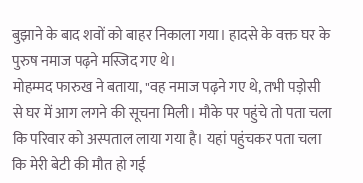बुझाने के बाद शवों को बाहर निकाला गया। हादसे के वक्त घर के पुरुष नमाज पढ़ने मस्जिद गए थे।
मोहम्मद फारुख ने बताया, "वह नमाज पढ़ने गए थे, तभी पड़ोसी से घर में आग लगने की सूचना मिली। मौके पर पहुंचे तो पता चला कि परिवार को अस्पताल लाया गया है। यहां पहुंचकर पता चला कि मेरी बेटी की मौत हो गई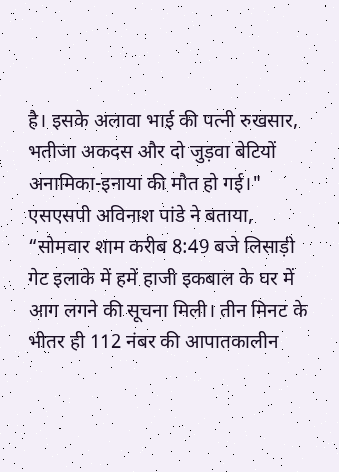है। इसके अलावा भाई की पत्नी रुखसार, भतीजा अकदस और दो जुड़वा बेटियों अनामिका-इनाया की मौत हो गई।"
एसएसपी अविनाश पांडे ने बताया, “सोमवार शाम करीब 8:49 बजे लिसाड़ी गेट इलाके में हमें हाजी इकबाल के घर में आग लगने की सूचना मिली। तीन मिनट के भीतर ही 112 नंबर की आपातकालीन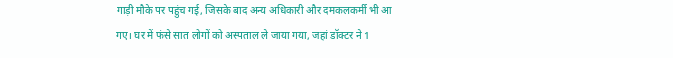गाड़ी मौके पर पहुंच गई, जिसके बाद अन्य अधिकारी और दमकलकर्मी भी आ गए। घर में फंसे सात लोगों को अस्पताल ले जाया गया, जहां डॉक्टर ने 1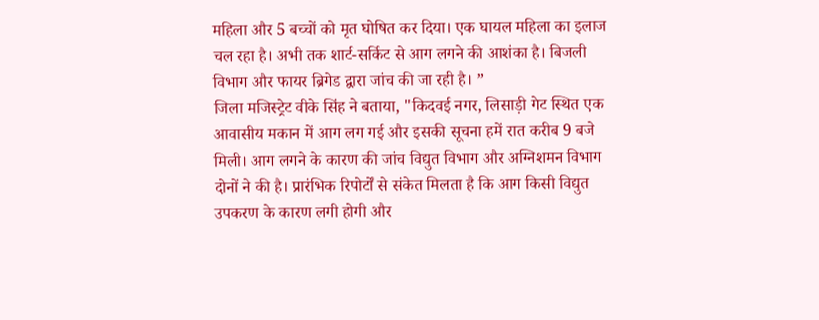महिला और 5 बच्चों को मृत घोषित कर दिया। एक घायल महिला का इलाज चल रहा है। अभी तक शार्ट-सर्किट से आग लगने की आशंका है। बिजली विभाग और फायर ब्रिगेड द्वारा जांच की जा रही है। ”
जिला मजिस्ट्रेट वीके सिंह ने बताया, "किदवई नगर, लिसाड़ी गेट स्थित एक आवासीय मकान में आग लग गई और इसकी सूचना हमें रात करीब 9 बजे मिली। आग लगने के कारण की जांच विद्युत विभाग और अग्निशमन विभाग दोनों ने की है। प्रारंभिक रिपोर्टों से संकेत मिलता है कि आग किसी विद्युत उपकरण के कारण लगी होगी और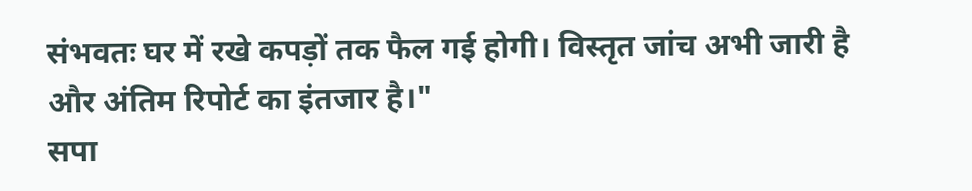संभवतः घर में रखे कपड़ों तक फैल गई होगी। विस्तृत जांच अभी जारी है और अंतिम रिपोर्ट का इंतजार है।"
सपा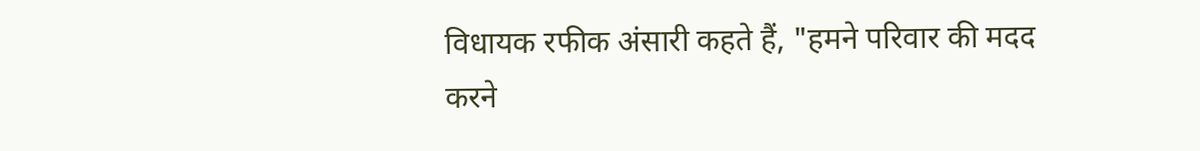विधायक रफीक अंसारी कहते हैं, "हमने परिवार की मदद करने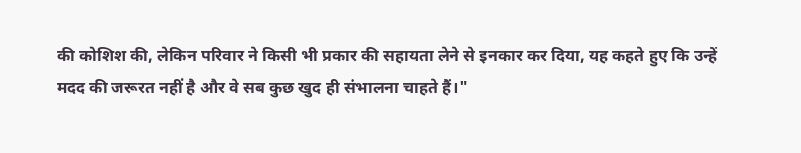की कोशिश की, लेकिन परिवार ने किसी भी प्रकार की सहायता लेने से इनकार कर दिया, यह कहते हुए कि उन्हें मदद की जरूरत नहीं है और वे सब कुछ खुद ही संभालना चाहते हैं।"